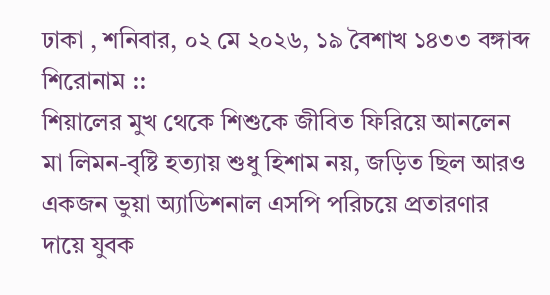ঢাকা , শনিবার, ০২ মে ২০২৬, ১৯ বৈশাখ ১৪৩৩ বঙ্গাব্দ
শিরোনাম ::
শিয়ালের মুখ থেকে শিশুকে জীবিত ফিরিয়ে আনলেন মা লিমন-বৃষ্টি হত্যায় শুধু হিশাম নয়, জড়িত ছিল আরও একজন ভুয়া অ্যাডিশনাল এসপি পরিচয়ে প্রতারণার দায়ে যুবক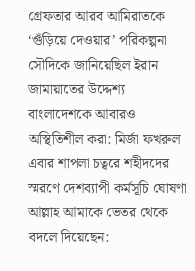গ্রেফতার আরব আমিরাতকে ‘গুঁড়িয়ে দেওয়ার’ পরিকল্পনা সৌদিকে জানিয়েছিল ইরান জামায়াতের উদ্দেশ্য বাংলাদেশকে আবারও অস্থিতিশীল করা: মির্জা ফখরুল এবার শাপলা চত্বরে শহীদদের স্মরণে দেশব্যাপী কর্মসূচি ঘোষণা আল্লাহ আমাকে ভেতর থেকে বদলে দিয়েছেন: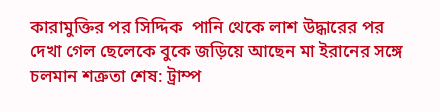কারামুক্তির পর সিদ্দিক  পানি থেকে লাশ উদ্ধারের পর দেখা গেল ছেলেকে বুকে জড়িয়ে আছেন মা ইরানের সঙ্গে চলমান শত্রুতা শেষ: ট্রাম্প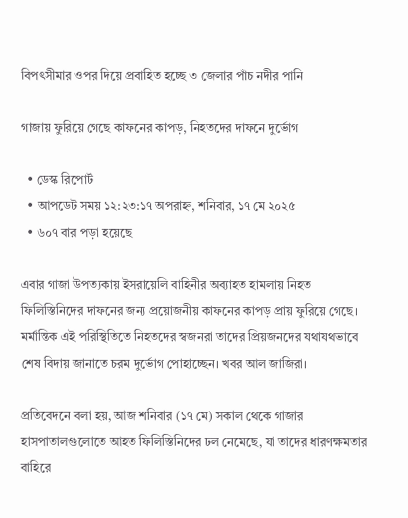বিপৎসীমার ওপর দিয়ে প্রবাহিত হচ্ছে ৩ জেলার পাঁচ নদীর পানি

গাজায় ফুরিয়ে গেছে কাফনের কাপড়, নিহতদের দাফনে দুর্ভোগ

  • ডেস্ক রিপোর্ট
  • আপডেট সময় ১২:২৩:১৭ অপরাহ্ন, শনিবার, ১৭ মে ২০২৫
  • ৬০৭ বার পড়া হয়েছে

এবার গাজা উপত্যকায় ইসরায়েলি বাহিনীর অব্যাহত হামলায় নিহত ফিলিস্তিনিদের দাফনের জন্য প্রয়োজনীয় কাফনের কাপড় প্রায় ফুরিয়ে গেছে। মর্মান্তিক এই পরিস্থিতিতে নিহতদের স্বজনরা তাদের প্রিয়জনদের যথাযথভাবে শেষ বিদায় জানাতে চরম দুর্ভোগ পোহাচ্ছেন। খবর আল জাজিরা।

প্রতিবেদনে বলা হয়, আজ শনিবার (১৭ মে) সকাল থেকে গাজার হাসপাতালগুলোতে আহত ফিলিস্তিনিদের ঢল নেমেছে, যা তাদের ধারণক্ষমতার বাহিরে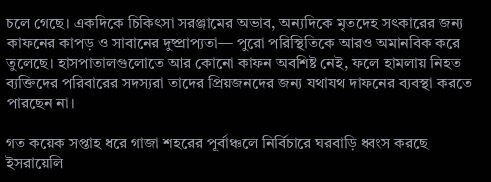চলে গেছে। একদিকে চিকিৎসা সরঞ্জামের অভাব, অন্যদিকে মৃতদেহ সৎকারের জন্য কাফনের কাপড় ও সাবানের দুষ্প্রাপ্যতা— পুরো পরিস্থিতিকে আরও অমানবিক করে তুলেছে। হাসপাতালগুলোতে আর কোনো কাফন অবশিষ্ট নেই, ফলে হামলায় নিহত ব্যক্তিদের পরিবারের সদস্যরা তাদের প্রিয়জনদের জন্য যথাযথ দাফনের ব্যবস্থা করতে পারছেন না।

গত কয়েক সপ্তাহ ধরে গাজা শহরের পূর্বাঞ্চলে নির্বিচারে ঘরবাড়ি ধ্বংস করছে ইসরায়েলি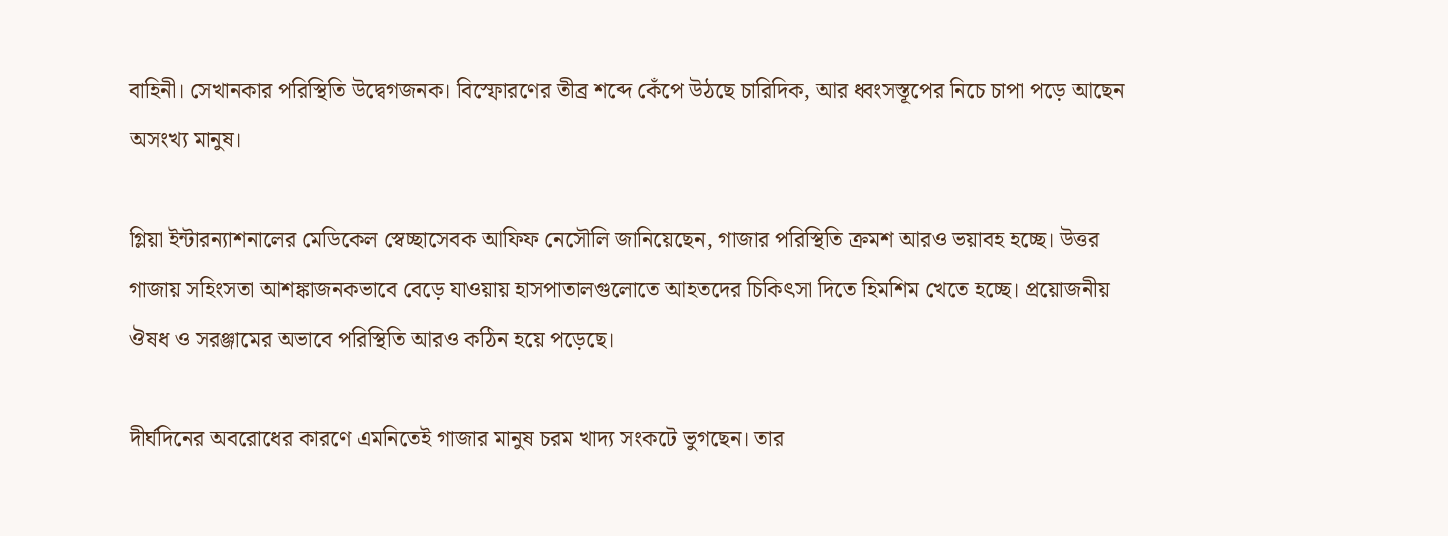বাহিনী। সেখানকার পরিস্থিতি উদ্বেগজনক। বিস্ফোরণের তীব্র শব্দে কেঁপে উঠছে চারিদিক, আর ধ্বংসস্তূপের নিচে চাপা পড়ে আছেন অসংখ্য মানুষ।

গ্লিয়া ইন্টারন্যাশনালের মেডিকেল স্বেচ্ছাসেবক আফিফ নেসৌলি জানিয়েছেন, গাজার পরিস্থিতি ক্রমশ আরও ভয়াবহ হচ্ছে। উত্তর গাজায় সহিংসতা আশঙ্কাজনকভাবে বেড়ে যাওয়ায় হাসপাতালগুলোতে আহতদের চিকিৎসা দিতে হিমশিম খেতে হচ্ছে। প্রয়োজনীয় ঔষধ ও সরঞ্জামের অভাবে পরিস্থিতি আরও কঠিন হয়ে পড়েছে।

দীর্ঘদিনের অবরোধের কারণে এমনিতেই গাজার মানুষ চরম খাদ্য সংকটে ভুগছেন। তার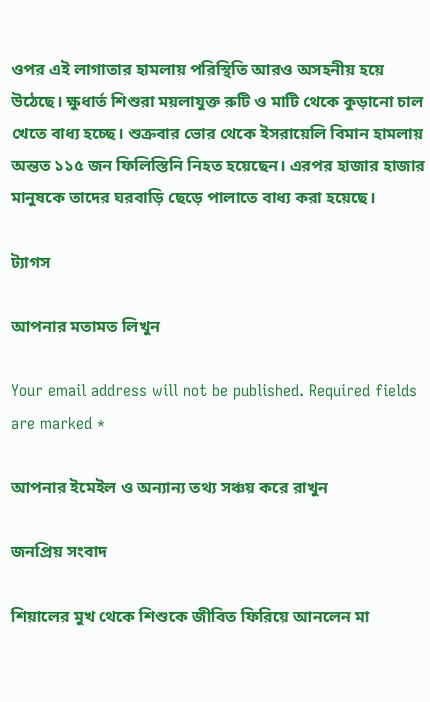ওপর এই লাগাতার হামলায় পরিস্থিতি আরও অসহনীয় হয়ে উঠেছে। ক্ষুধার্ত শিশুরা ময়লাযুক্ত রুটি ও মাটি থেকে কুড়ানো চাল খেতে বাধ্য হচ্ছে। শুক্রবার ভোর থেকে ইসরায়েলি বিমান হামলায় অন্তত ১১৫ জন ফিলিস্তিনি নিহত হয়েছেন। এরপর হাজার হাজার মানুষকে তাদের ঘরবাড়ি ছেড়ে পালাতে বাধ্য করা হয়েছে।

ট্যাগস

আপনার মতামত লিখুন

Your email address will not be published. Required fields are marked *

আপনার ইমেইল ও অন্যান্য তথ্য সঞ্চয় করে রাখুন

জনপ্রিয় সংবাদ

শিয়ালের মুখ থেকে শিশুকে জীবিত ফিরিয়ে আনলেন মা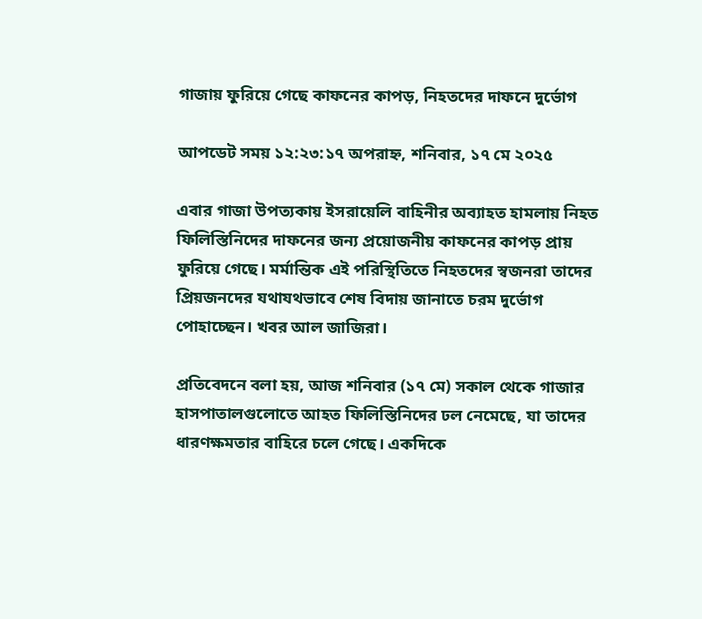গাজায় ফুরিয়ে গেছে কাফনের কাপড়, নিহতদের দাফনে দুর্ভোগ

আপডেট সময় ১২:২৩:১৭ অপরাহ্ন, শনিবার, ১৭ মে ২০২৫

এবার গাজা উপত্যকায় ইসরায়েলি বাহিনীর অব্যাহত হামলায় নিহত ফিলিস্তিনিদের দাফনের জন্য প্রয়োজনীয় কাফনের কাপড় প্রায় ফুরিয়ে গেছে। মর্মান্তিক এই পরিস্থিতিতে নিহতদের স্বজনরা তাদের প্রিয়জনদের যথাযথভাবে শেষ বিদায় জানাতে চরম দুর্ভোগ পোহাচ্ছেন। খবর আল জাজিরা।

প্রতিবেদনে বলা হয়, আজ শনিবার (১৭ মে) সকাল থেকে গাজার হাসপাতালগুলোতে আহত ফিলিস্তিনিদের ঢল নেমেছে, যা তাদের ধারণক্ষমতার বাহিরে চলে গেছে। একদিকে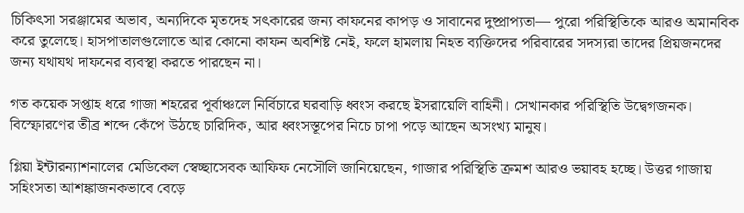চিকিৎসা সরঞ্জামের অভাব, অন্যদিকে মৃতদেহ সৎকারের জন্য কাফনের কাপড় ও সাবানের দুষ্প্রাপ্যতা— পুরো পরিস্থিতিকে আরও অমানবিক করে তুলেছে। হাসপাতালগুলোতে আর কোনো কাফন অবশিষ্ট নেই, ফলে হামলায় নিহত ব্যক্তিদের পরিবারের সদস্যরা তাদের প্রিয়জনদের জন্য যথাযথ দাফনের ব্যবস্থা করতে পারছেন না।

গত কয়েক সপ্তাহ ধরে গাজা শহরের পূর্বাঞ্চলে নির্বিচারে ঘরবাড়ি ধ্বংস করছে ইসরায়েলি বাহিনী। সেখানকার পরিস্থিতি উদ্বেগজনক। বিস্ফোরণের তীব্র শব্দে কেঁপে উঠছে চারিদিক, আর ধ্বংসস্তূপের নিচে চাপা পড়ে আছেন অসংখ্য মানুষ।

গ্লিয়া ইন্টারন্যাশনালের মেডিকেল স্বেচ্ছাসেবক আফিফ নেসৌলি জানিয়েছেন, গাজার পরিস্থিতি ক্রমশ আরও ভয়াবহ হচ্ছে। উত্তর গাজায় সহিংসতা আশঙ্কাজনকভাবে বেড়ে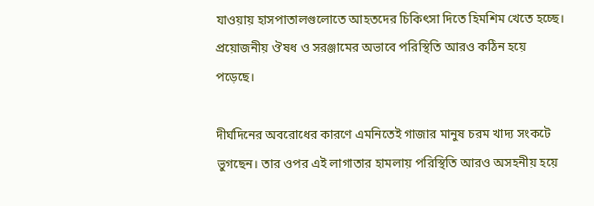যাওয়ায় হাসপাতালগুলোতে আহতদের চিকিৎসা দিতে হিমশিম খেতে হচ্ছে। প্রয়োজনীয় ঔষধ ও সরঞ্জামের অভাবে পরিস্থিতি আরও কঠিন হয়ে পড়েছে।

দীর্ঘদিনের অবরোধের কারণে এমনিতেই গাজার মানুষ চরম খাদ্য সংকটে ভুগছেন। তার ওপর এই লাগাতার হামলায় পরিস্থিতি আরও অসহনীয় হয়ে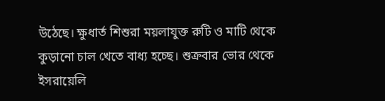উঠেছে। ক্ষুধার্ত শিশুরা ময়লাযুক্ত রুটি ও মাটি থেকে কুড়ানো চাল খেতে বাধ্য হচ্ছে। শুক্রবার ভোর থেকে ইসরায়েলি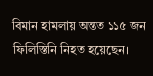বিমান হামলায় অন্তত ১১৫ জন ফিলিস্তিনি নিহত হয়েছেন।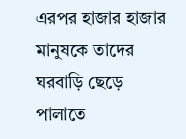এরপর হাজার হাজার মানুষকে তাদের ঘরবাড়ি ছেড়ে পালাতে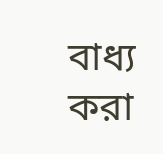বাধ্য করা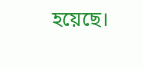হয়েছে।